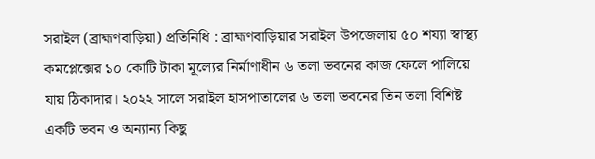সরাইল (ব্রাহ্মণবাড়িয়া) প্রতিনিধি : ব্রাহ্মণবাড়িয়ার সরাইল উপজেলায় ৫০ শয্যা স্বাস্থ্য কমপ্লেক্সের ১০ কোটি টাকা মূল্যের নির্মাণাধীন ৬ তলা ভবনের কাজ ফেলে পালিয়ে যায় ঠিকাদার। ২০২২ সালে সরাইল হাসপাতালের ৬ তলা ভবনের তিন তলা বিশিষ্ট একটি ভবন ও অন্যান্য কিছু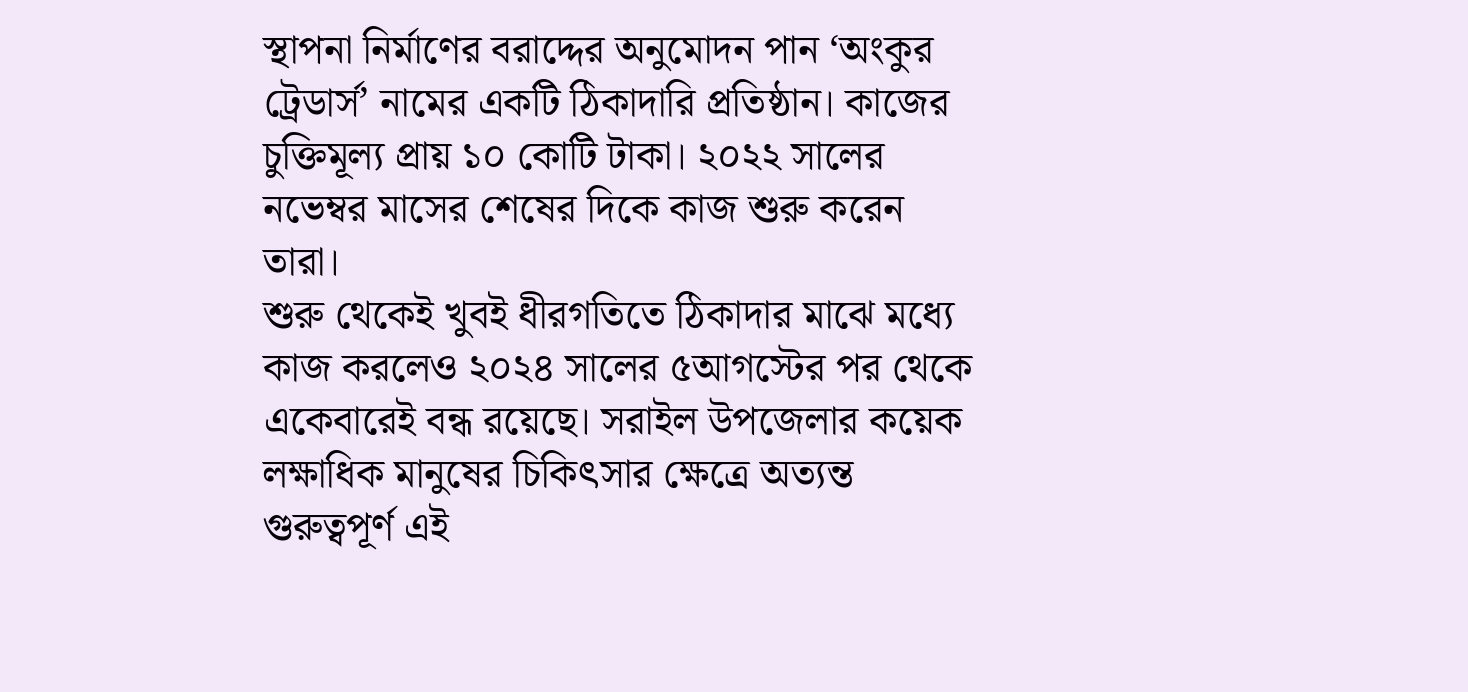স্থাপনা নির্মাণের বরাদ্দের অনুমোদন পান ‘অংকুর ট্রেডার্স’ নামের একটি ঠিকাদারি প্রতিষ্ঠান। কাজের চুক্তিমূল্য প্রায় ১০ কোটি টাকা। ২০২২ সালের নভেম্বর মাসের শেষের দিকে কাজ শুরু করেন তারা।
শুরু থেকেই খুবই ধীরগতিতে ঠিকাদার মাঝে মধ্যে কাজ করলেও ২০২৪ সালের ৫আগস্টের পর থেকে একেবারেই বন্ধ রয়েছে। সরাইল উপজেলার কয়েক লক্ষাধিক মানুষের চিকিৎসার ক্ষেত্রে অত্যন্ত গুরুত্বপূর্ণ এই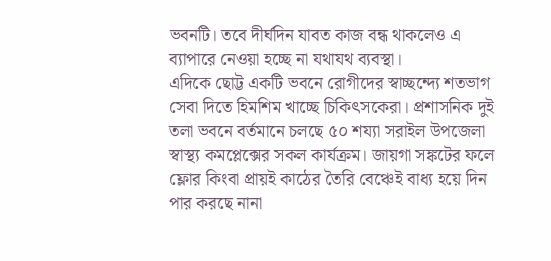ভবনটি। তবে দীর্ঘদিন যাবত কাজ বন্ধ থাকলেও এ ব্যাপারে নেওয়া হচ্ছে না যথাযথ ব্যবস্থা।
এদিকে ছোট্ট একটি ভবনে রোগীদের স্বাচ্ছন্দ্যে শতভাগ সেবা দিতে হিমশিম খাচ্ছে চিকিৎসকেরা। প্রশাসনিক দুই তলা ভবনে বর্তমানে চলছে ৫০ শয্যা সরাইল উপজেলা স্বাস্থ্য কমপ্লেক্সের সকল কার্যক্রম। জায়গা সঙ্কটের ফলে ফ্লোর কিংবা প্রায়ই কাঠের তৈরি বেঞ্চেই বাধ্য হয়ে দিন পার করছে নানা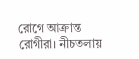রোগে আক্রান্ত রোগীরা। নীচতলায়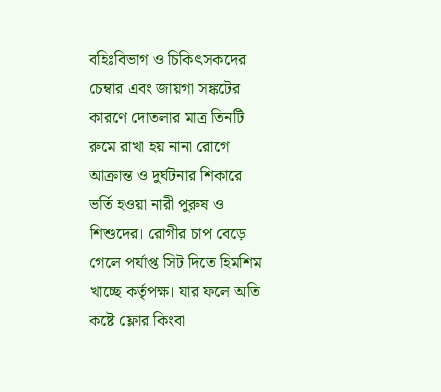বহিঃবিভাগ ও চিকিৎসকদের চেম্বার এবং জায়গা সঙ্কটের কারণে দোতলার মাত্র তিনটি রুমে রাখা হয় নানা রোগে আক্রান্ত ও দুর্ঘটনার শিকারে ভর্তি হওয়া নারী পুরুষ ও শিশুদের। রোগীর চাপ বেড়ে গেলে পর্যাপ্ত সিট দিতে হিমশিম খাচ্ছে কর্তৃপক্ষ। যার ফলে অতি কষ্টে ফ্লোর কিংবা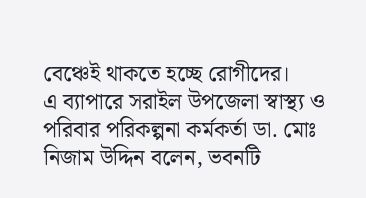বেঞ্চেই থাকতে হচ্ছে রোগীদের।
এ ব্যাপারে সরাইল উপজেলা স্বাস্থ্য ও পরিবার পরিকল্পনা কর্মকর্তা ডা. মোঃ নিজাম উদ্দিন বলেন, ভবনটি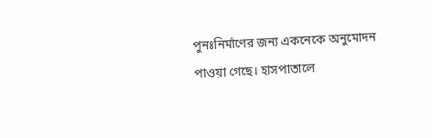পুনঃনির্মাণের জন্য একনেকে অনুমোদন পাওয়া গেছে। হাসপাতালে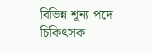বিভিন্ন শূন্য পদে চিকিৎসক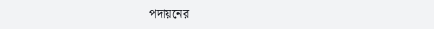পদায়নের